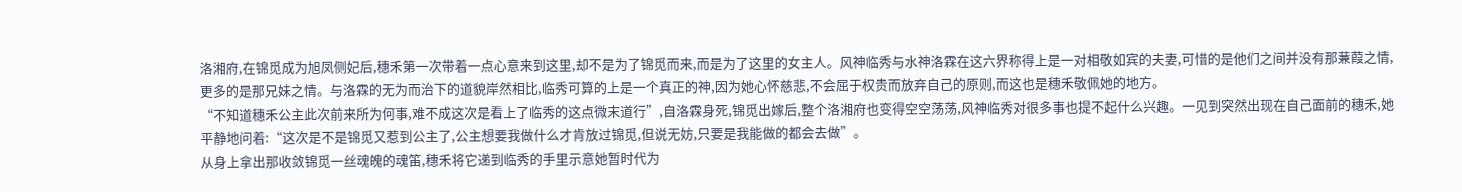洛湘府,在锦觅成为旭凤侧妃后,穗禾第一次带着一点心意来到这里,却不是为了锦觅而来,而是为了这里的女主人。风神临秀与水神洛霖在这六界称得上是一对相敬如宾的夫妻,可惜的是他们之间并没有那蒹葭之情,更多的是那兄妹之情。与洛霖的无为而治下的道貌岸然相比,临秀可算的上是一个真正的神,因为她心怀慈悲,不会屈于权贵而放弃自己的原则,而这也是穗禾敬佩她的地方。
“不知道穗禾公主此次前来所为何事,难不成这次是看上了临秀的这点微末道行”,自洛霖身死,锦觅出嫁后,整个洛湘府也变得空空荡荡,风神临秀对很多事也提不起什么兴趣。一见到突然出现在自己面前的穗禾,她平静地问着:“这次是不是锦觅又惹到公主了,公主想要我做什么才肯放过锦觅,但说无妨,只要是我能做的都会去做”。
从身上拿出那收敛锦觅一丝魂魄的魂笛,穗禾将它递到临秀的手里示意她暂时代为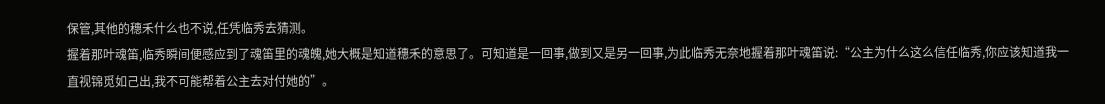保管,其他的穗禾什么也不说,任凭临秀去猜测。
握着那叶魂笛,临秀瞬间便感应到了魂笛里的魂魄,她大概是知道穗禾的意思了。可知道是一回事,做到又是另一回事,为此临秀无奈地握着那叶魂笛说:“公主为什么这么信任临秀,你应该知道我一直视锦觅如己出,我不可能帮着公主去对付她的”。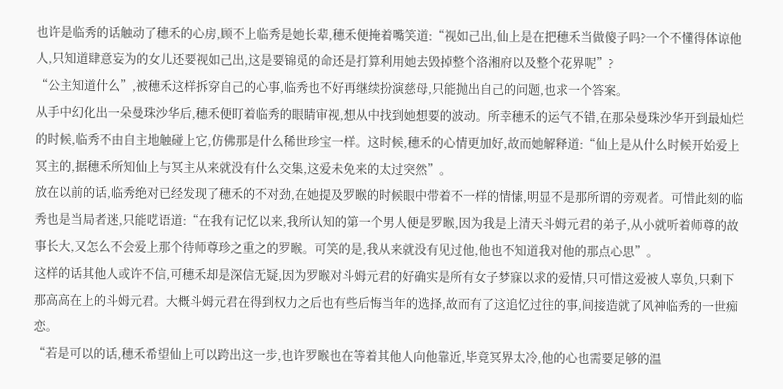也许是临秀的话触动了穗禾的心房,顾不上临秀是她长辈,穗禾便掩着嘴笑道:“视如己出,仙上是在把穗禾当做傻子吗?一个不懂得体谅他人,只知道肆意妄为的女儿还要视如己出,这是要锦觅的命还是打算利用她去毁掉整个洛湘府以及整个花界呢”?
“公主知道什么”,被穗禾这样拆穿自己的心事,临秀也不好再继续扮演慈母,只能抛出自己的问题,也求一个答案。
从手中幻化出一朵曼珠沙华后,穗禾便盯着临秀的眼睛审视,想从中找到她想要的波动。所幸穗禾的运气不错,在那朵曼珠沙华开到最灿烂的时候,临秀不由自主地触碰上它,仿佛那是什么稀世珍宝一样。这时候,穗禾的心情更加好,故而她解释道:“仙上是从什么时候开始爱上冥主的,据穗禾所知仙上与冥主从来就没有什么交集,这爱未免来的太过突然”。
放在以前的话,临秀绝对已经发现了穗禾的不对劲,在她提及罗睺的时候眼中带着不一样的情愫,明显不是那所谓的旁观者。可惜此刻的临秀也是当局者迷,只能呓语道:“在我有记忆以来,我所认知的第一个男人便是罗睺,因为我是上清天斗姆元君的弟子,从小就听着师尊的故事长大,又怎么不会爱上那个待师尊珍之重之的罗睺。可笑的是,我从来就没有见过他,他也不知道我对他的那点心思”。
这样的话其他人或许不信,可穗禾却是深信无疑,因为罗睺对斗姆元君的好确实是所有女子梦寐以求的爱情,只可惜这爱被人辜负,只剩下那高高在上的斗姆元君。大概斗姆元君在得到权力之后也有些后悔当年的选择,故而有了这追忆过往的事,间接造就了风神临秀的一世痴恋。
“若是可以的话,穗禾希望仙上可以跨出这一步,也许罗睺也在等着其他人向他靠近,毕竟冥界太冷,他的心也需要足够的温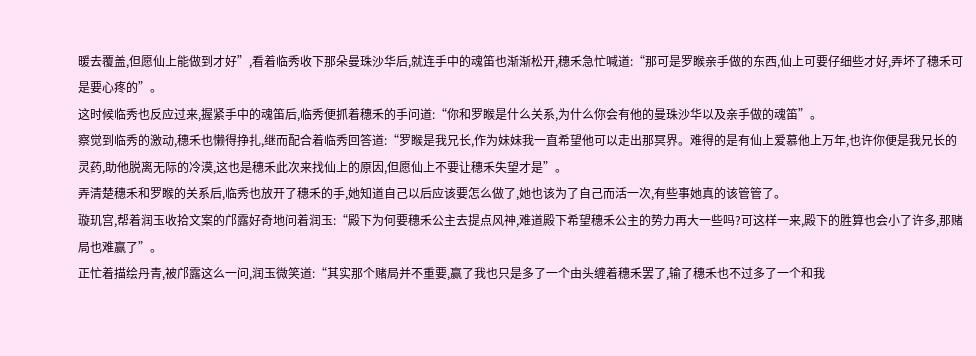暖去覆盖,但愿仙上能做到才好”,看着临秀收下那朵曼珠沙华后,就连手中的魂笛也渐渐松开,穗禾急忙喊道:“那可是罗睺亲手做的东西,仙上可要仔细些才好,弄坏了穗禾可是要心疼的”。
这时候临秀也反应过来,握紧手中的魂笛后,临秀便抓着穗禾的手问道:“你和罗睺是什么关系,为什么你会有他的曼珠沙华以及亲手做的魂笛”。
察觉到临秀的激动,穗禾也懒得挣扎,继而配合着临秀回答道:“罗睺是我兄长,作为妹妹我一直希望他可以走出那冥界。难得的是有仙上爱慕他上万年,也许你便是我兄长的灵药,助他脱离无际的冷漠,这也是穗禾此次来找仙上的原因,但愿仙上不要让穗禾失望才是”。
弄清楚穗禾和罗睺的关系后,临秀也放开了穗禾的手,她知道自己以后应该要怎么做了,她也该为了自己而活一次,有些事她真的该管管了。
璇玑宫,帮着润玉收拾文案的邝露好奇地问着润玉:“殿下为何要穗禾公主去提点风神,难道殿下希望穗禾公主的势力再大一些吗?可这样一来,殿下的胜算也会小了许多,那赌局也难赢了”。
正忙着描绘丹青,被邝露这么一问,润玉微笑道:“其实那个赌局并不重要,赢了我也只是多了一个由头缠着穗禾罢了,输了穗禾也不过多了一个和我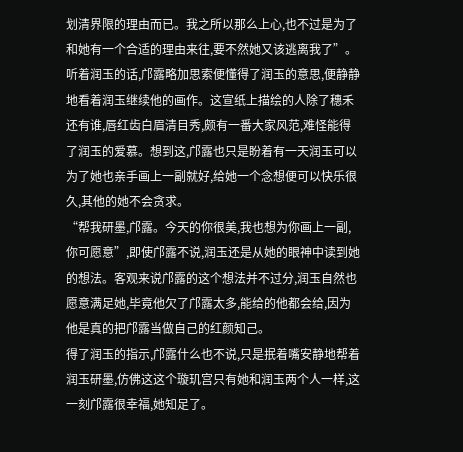划清界限的理由而已。我之所以那么上心,也不过是为了和她有一个合适的理由来往,要不然她又该逃离我了”。
听着润玉的话,邝露略加思索便懂得了润玉的意思,便静静地看着润玉继续他的画作。这宣纸上描绘的人除了穗禾还有谁,唇红齿白眉清目秀,颇有一番大家风范,难怪能得了润玉的爱慕。想到这,邝露也只是盼着有一天润玉可以为了她也亲手画上一副就好,给她一个念想便可以快乐很久,其他的她不会贪求。
“帮我研墨,邝露。今天的你很美,我也想为你画上一副,你可愿意”,即使邝露不说,润玉还是从她的眼神中读到她的想法。客观来说邝露的这个想法并不过分,润玉自然也愿意满足她,毕竟他欠了邝露太多,能给的他都会给,因为他是真的把邝露当做自己的红颜知己。
得了润玉的指示,邝露什么也不说,只是抿着嘴安静地帮着润玉研墨,仿佛这这个璇玑宫只有她和润玉两个人一样,这一刻邝露很幸福,她知足了。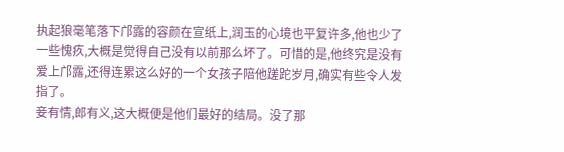执起狼毫笔落下邝露的容颜在宣纸上,润玉的心境也平复许多,他也少了一些愧疚,大概是觉得自己没有以前那么坏了。可惜的是,他终究是没有爱上邝露,还得连累这么好的一个女孩子陪他蹉跎岁月,确实有些令人发指了。
妾有情,郎有义,这大概便是他们最好的结局。没了那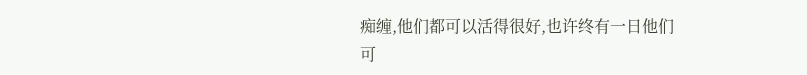痴缠,他们都可以活得很好,也许终有一日他们可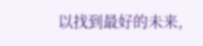以找到最好的未来,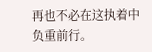再也不必在这执着中负重前行。